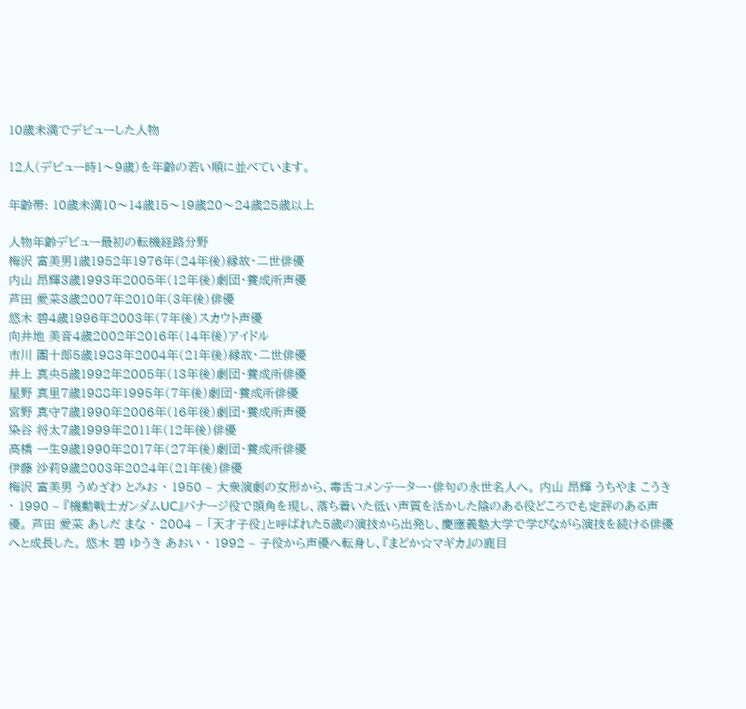10歳未満でデビューした人物

12人(デビュー時1〜9歳)を年齢の若い順に並べています。

年齢帯: 10歳未満10〜14歳15〜19歳20〜24歳25歳以上

人物年齢デビュー最初の転機経路分野
梅沢 富美男1歳1952年1976年(24年後)縁故・二世俳優
内山 昂輝3歳1993年2005年(12年後)劇団・養成所声優
芦田 愛菜3歳2007年2010年(3年後)俳優
悠木 碧4歳1996年2003年(7年後)スカウト声優
向井地 美音4歳2002年2016年(14年後)アイドル
市川 團十郎5歳1983年2004年(21年後)縁故・二世俳優
井上 真央5歳1992年2005年(13年後)劇団・養成所俳優
星野 真里7歳1988年1995年(7年後)劇団・養成所俳優
宮野 真守7歳1990年2006年(16年後)劇団・養成所声優
染谷 将太7歳1999年2011年(12年後)俳優
高橋 一生9歳1990年2017年(27年後)劇団・養成所俳優
伊藤 沙莉9歳2003年2024年(21年後)俳優
梅沢 富美男 うめざわ とみお ・ 1950 – 大衆演劇の女形から、毒舌コメンテーター・俳句の永世名人へ。 内山 昂輝 うちやま こうき ・ 1990 – 『機動戦士ガンダムUC』バナージ役で頭角を現し、落ち着いた低い声質を活かした陰のある役どころでも定評のある声優。 芦田 愛菜 あしだ まな ・ 2004 – 「天才子役」と呼ばれた5歳の演技から出発し、慶應義塾大学で学びながら演技を続ける俳優へと成長した。 悠木 碧 ゆうき あおい ・ 1992 – 子役から声優へ転身し、『まどか☆マギカ』の鹿目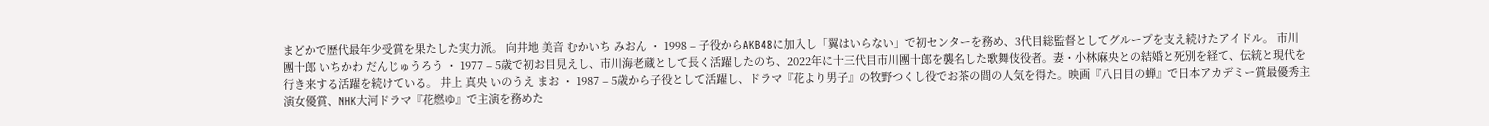まどかで歴代最年少受賞を果たした実力派。 向井地 美音 むかいち みおん ・ 1998 – 子役からAKB48に加入し「翼はいらない」で初センターを務め、3代目総監督としてグループを支え続けたアイドル。 市川 團十郎 いちかわ だんじゅうろう ・ 1977 – 5歳で初お目見えし、市川海老蔵として長く活躍したのち、2022年に十三代目市川團十郎を襲名した歌舞伎役者。妻・小林麻央との結婚と死別を経て、伝統と現代を行き来する活躍を続けている。 井上 真央 いのうえ まお ・ 1987 – 5歳から子役として活躍し、ドラマ『花より男子』の牧野つくし役でお茶の間の人気を得た。映画『八日目の蝉』で日本アカデミー賞最優秀主演女優賞、NHK大河ドラマ『花燃ゆ』で主演を務めた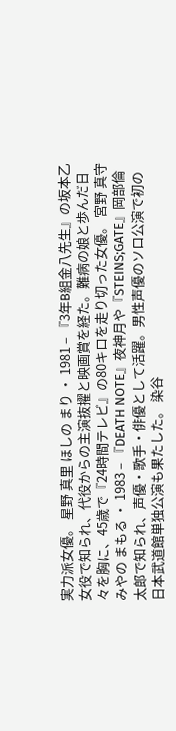実力派女優。 星野 真里 ほしの まり ・ 1981 – 『3年B組金八先生』の坂本乙女役で知られ、代役からの主演抜擢と映画賞を経た。難病の娘と歩んだ日々を胸に、45歳で『24時間テレビ』の80キロを走り切った女優。 宮野 真守 みやの まもる ・ 1983 – 『DEATH NOTE』夜神月や『STEINS;GATE』岡部倫太郎で知られ、声優・歌手・俳優として活躍。男性声優のソロ公演で初の日本武道館単独公演も果たした。 染谷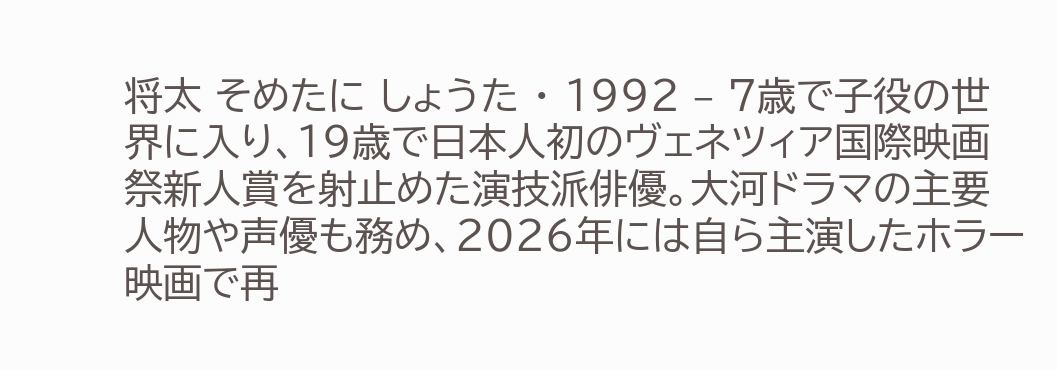将太 そめたに しょうた ・ 1992 – 7歳で子役の世界に入り、19歳で日本人初のヴェネツィア国際映画祭新人賞を射止めた演技派俳優。大河ドラマの主要人物や声優も務め、2026年には自ら主演したホラー映画で再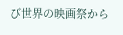び世界の映画祭から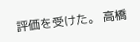評価を受けた。 高橋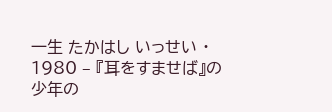一生 たかはし いっせい ・ 1980 – 『耳をすませば』の少年の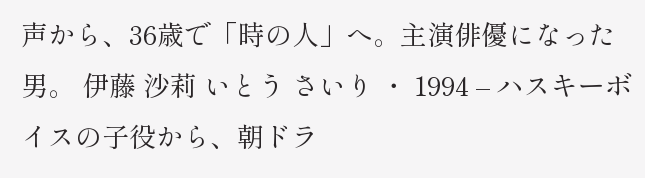声から、36歳で「時の人」へ。主演俳優になった男。 伊藤 沙莉 いとう さいり ・ 1994 – ハスキーボイスの子役から、朝ドラ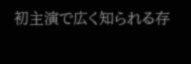初主演で広く知られる存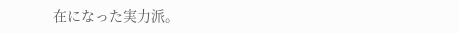在になった実力派。